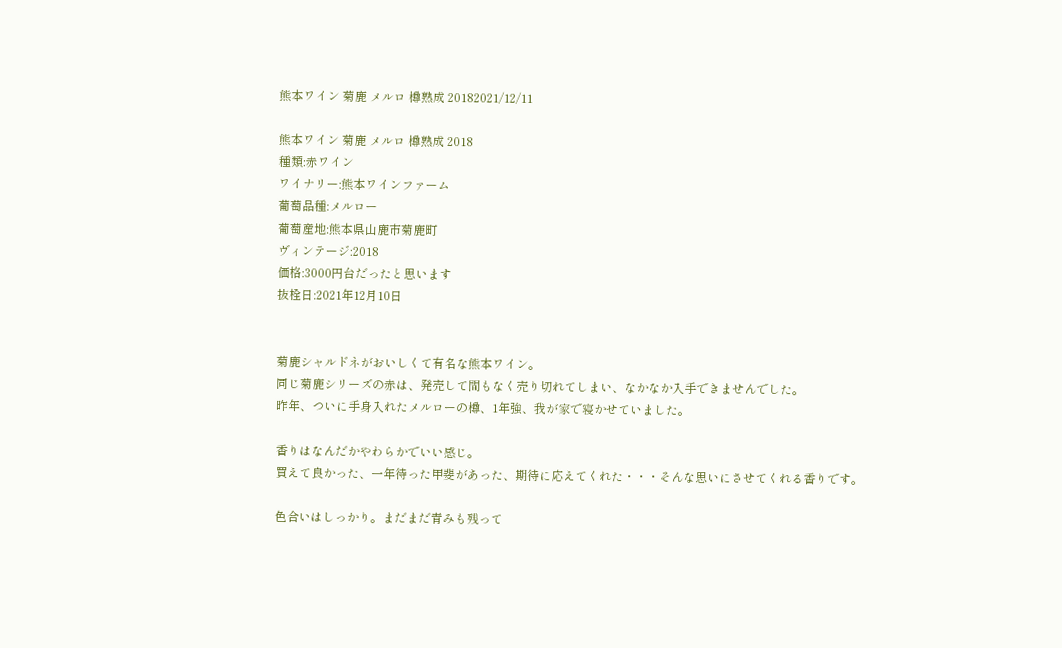熊本ワイン 菊鹿 メルロ 樽熟成 20182021/12/11

熊本ワイン 菊鹿 メルロ 樽熟成 2018
種類:赤ワイン
ワイナリー:熊本ワインファーム
葡萄品種:メルロー
葡萄産地:熊本県山鹿市菊鹿町
ヴィンテージ:2018
価格:3000円台だったと思います
抜栓日:2021年12月10日


菊鹿シャルドネがおいしくて有名な熊本ワイン。
同じ菊鹿シリーズの赤は、発売して間もなく売り切れてしまい、なかなか入手できませんでした。
昨年、ついに手身入れたメルローの樽、1年強、我が家で寝かせていました。

香りはなんだかやわらかでいい感じ。
買えて良かった、一年待った甲斐があった、期待に応えてくれた・・・そんな思いにさせてくれる香りです。

色合いはしっかり。まだまだ青みも残って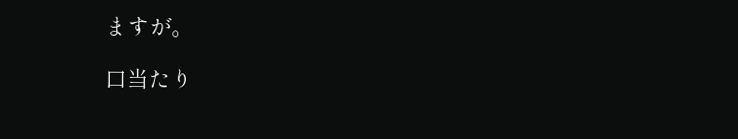ますが。

口当たり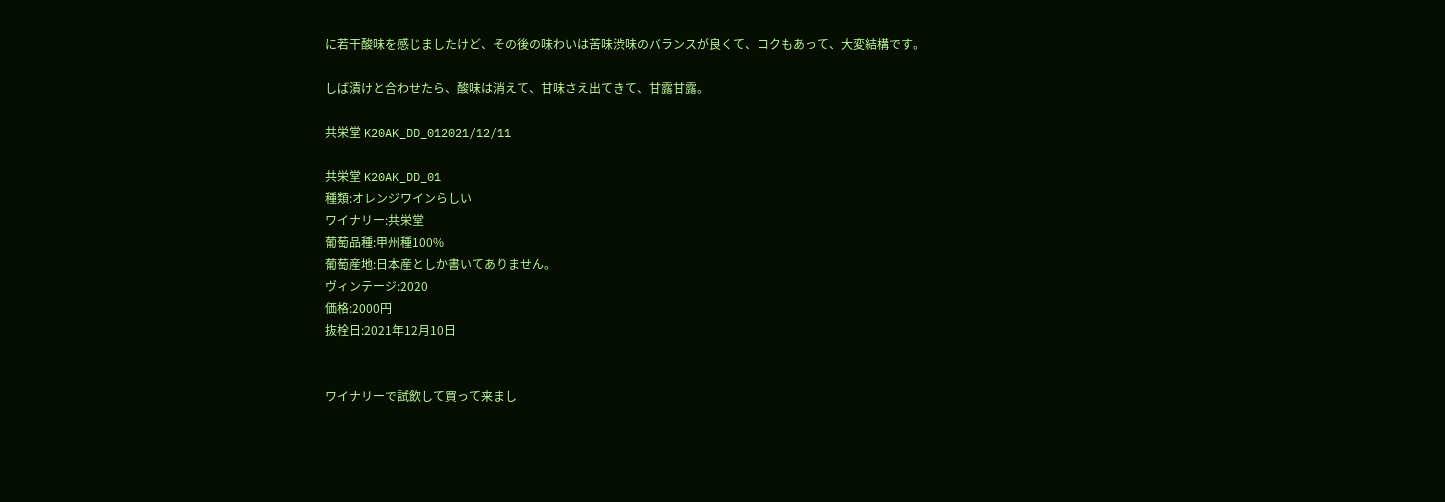に若干酸味を感じましたけど、その後の味わいは苦味渋味のバランスが良くて、コクもあって、大変結構です。

しば漬けと合わせたら、酸味は消えて、甘味さえ出てきて、甘露甘露。

共栄堂 K20AK_DD_012021/12/11

共栄堂 K20AK_DD_01
種類:オレンジワインらしい
ワイナリー:共栄堂
葡萄品種:甲州種100%
葡萄産地:日本産としか書いてありません。
ヴィンテージ:2020
価格:2000円
抜栓日:2021年12月10日


ワイナリーで試飲して買って来まし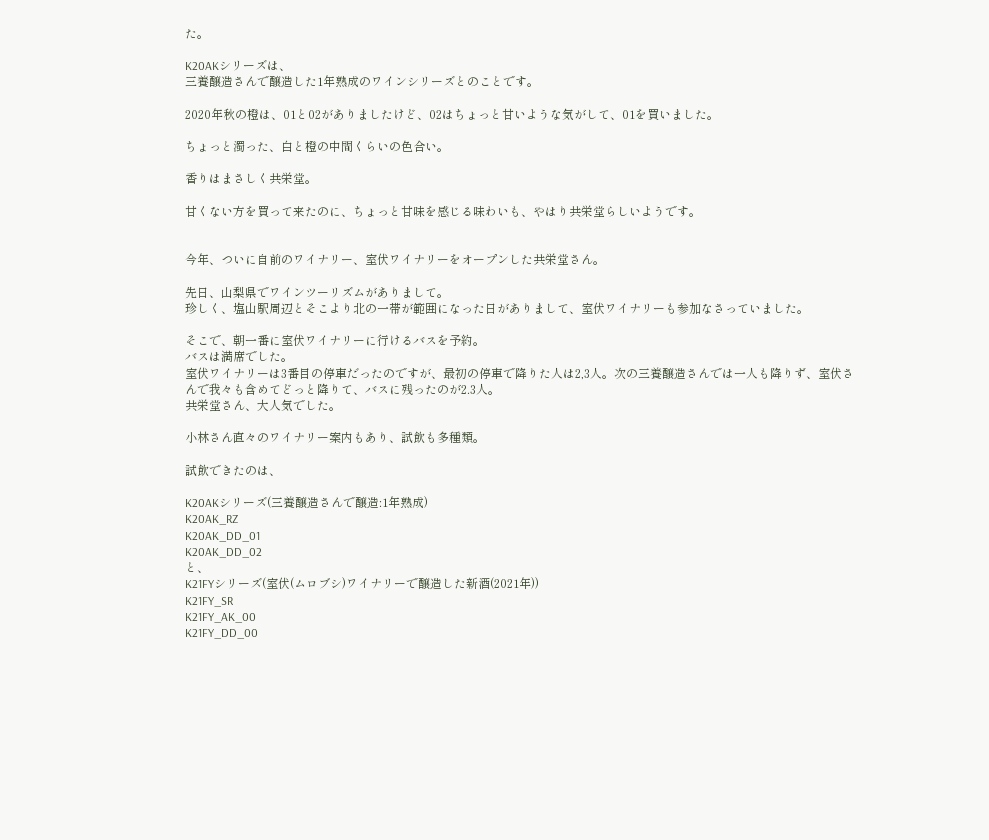た。

K20AKシリーズは、
三養醸造さんで醸造した1年熟成のワインシリーズとのことです。

2020年秋の橙は、01と02がありましたけど、02はちょっと甘いような気がして、01を買いました。

ちょっと濁った、白と橙の中間くらいの色合い。

香りはまさしく共栄堂。

甘くない方を買って来たのに、ちょっと甘味を感じる味わいも、やはり共栄堂らしいようです。


今年、ついに自前のワイナリー、室伏ワイナリーをオープンした共栄堂さん。

先日、山梨県でワインツーリズムがありまして。
珍しく、塩山駅周辺とそこより北の一帯が範囲になった日がありまして、室伏ワイナリーも参加なさっていました。

そこで、朝一番に室伏ワイナリーに行けるバスを予約。
バスは満席でした。
室伏ワイナリーは3番目の停車だったのですが、最初の停車で降りた人は2,3人。次の三養醸造さんでは一人も降りず、室伏さんで我々も含めてどっと降りて、バスに残ったのが2.3人。
共栄堂さん、大人気でした。

小林さん直々のワイナリー案内もあり、試飲も多種類。

試飲できたのは、

K20AKシリーズ(三養醸造さんで醸造:1年熟成)
K20AK_RZ
K20AK_DD_01
K20AK_DD_02
と、
K21FYシリーズ(室伏(ムロブシ)ワイナリーで醸造した新酒(2021年))
K21FY_SR
K21FY_AK_00
K21FY_DD_00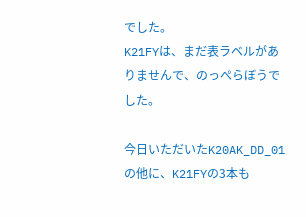でした。
K21FYは、まだ表ラベルがありませんで、のっぺらぼうでした。

今日いただいたK20AK_DD_01の他に、K21FYの3本も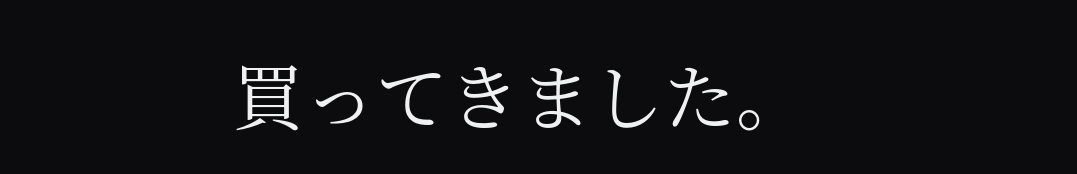買ってきました。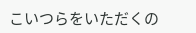こいつらをいただくの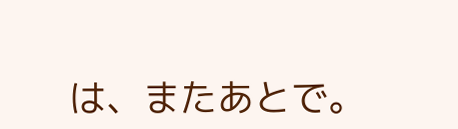は、またあとで。